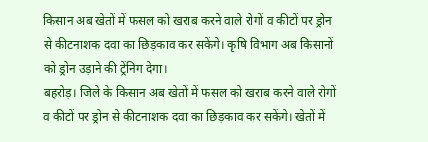किसान अब खेतों में फसल को खराब करने वाले रोगों व कीटों पर ड्रोन से कीटनाशक दवा का छिड़काव कर सकेंगे। कृषि विभाग अब किसानों को ड्रोन उड़ाने की ट्रेंनिग देगा।
बहरोड़। जिले के किसान अब खेतों में फसल को खराब करने वाले रोगों व कीटों पर ड्रोन से कीटनाशक दवा का छिड़काव कर सकेंगे। खेतों में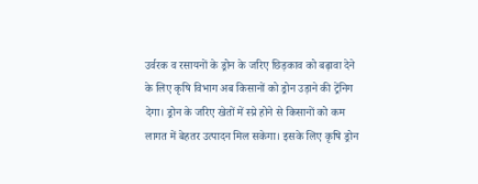उर्वरक व रसायनों के ड्रोन के जरिए छिड़काव को बढ़ावा देने के लिए कृषि विभाग अब किसानों को ड्रोन उड़ाने की ट्रेंनिग देगा। ड्रोन के जरिए खेतों में स्प्रे होने से किसानों को कम लागत में बेहतर उत्पादन मिल सकेगा। इसके लिए कृषि ड्रोन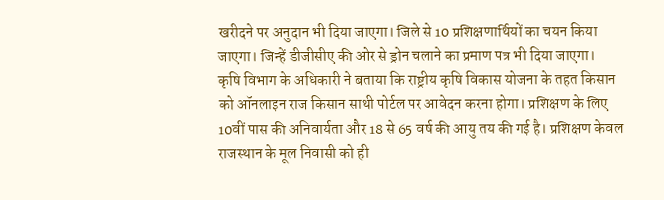खरीदने पर अनुदान भी दिया जाएगा। जिले से 10 प्रशिक्षणार्थियों का चयन किया जाएगा। जिन्हें डीजीसीए की ओर से ड्रोन चलाने का प्रमाण पत्र भी दिया जाएगा।
कृषि विभाग के अधिकारी ने बताया कि राष्ट्रीय कृषि विकास योजना के तहत किसान को ऑनलाइन राज किसान साथी पोर्टल पर आवेदन करना होगा। प्रशिक्षण के लिए 10वीं पास की अनिवार्यता और 18 से 65 वर्ष की आयु तय की गई है। प्रशिक्षण केवल राजस्थान के मूल निवासी को ही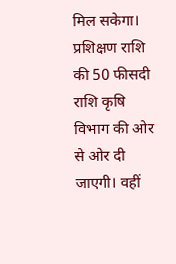मिल सकेगा। प्रशिक्षण राशि की 50 फीसदी राशि कृषि विभाग की ओर से ओर दी जाएगी। वहीं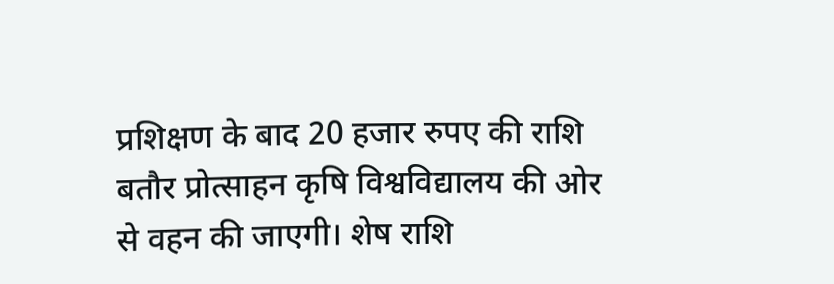प्रशिक्षण के बाद 20 हजार रुपए की राशि बतौर प्रोत्साहन कृषि विश्वविद्यालय की ओर से वहन की जाएगी। शेष राशि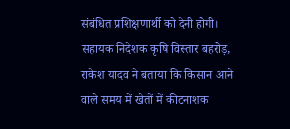संबंधित प्रशिक्षणार्थी को देनी होगी।
सहायक निदेशक कृषि विस्तार बहरोड़, राकेश यादव ने बताया कि किसान आने वाले समय में खेतों में कीटनाशक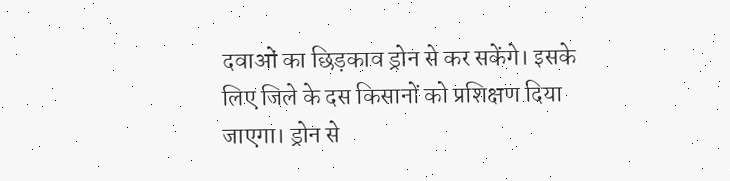दवाओं का छिड़काव ड्रोन से कर सकेंगे। इसके लिए जिले के दस किसानों को प्रशिक्षण दिया जाएगा। ड्रोन से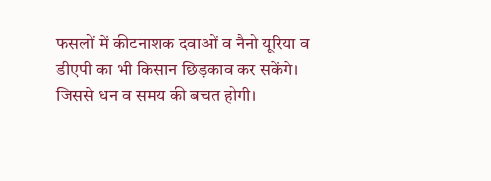फसलों में कीटनाशक दवाओं व नैनो यूरिया व डीएपी का भी किसान छिड़काव कर सकेंगे। जिससे धन व समय की बचत होगी।